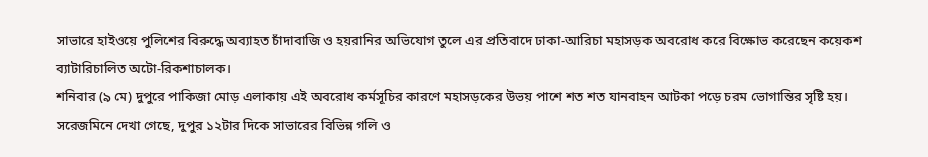সাভারে হাইওয়ে পুলিশের বিরুদ্ধে অব্যাহত চাঁদাবাজি ও হয়রানির অভিযোগ তুলে এর প্রতিবাদে ঢাকা-আরিচা মহাসড়ক অবরোধ করে বিক্ষোভ করেছেন কয়েকশ ব্যাটারিচালিত অটো-রিকশাচালক।
শনিবার (৯ মে) দুপুরে পাকিজা মোড় এলাকায় এই অবরোধ কর্মসূচির কারণে মহাসড়কের উভয় পাশে শত শত যানবাহন আটকা পড়ে চরম ভোগান্তির সৃষ্টি হয়।
সরেজমিনে দেখা গেছে, দুপুর ১২টার দিকে সাভারের বিভিন্ন গলি ও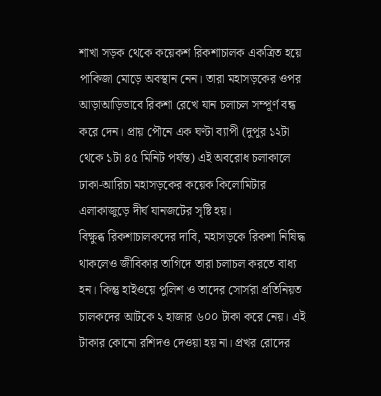শাখা সড়ক থেকে কয়েকশ রিকশাচালক একত্রিত হয়ে পাকিজা মোড়ে অবস্থান নেন। তারা মহাসড়কের ওপর আড়াআড়িভাবে রিকশা রেখে যান চলাচল সম্পূর্ণ বন্ধ করে দেন। প্রায় পৌনে এক ঘণ্টা ব্যাপী (দুপুর ১২টা থেকে ১টা ৪৫ মিনিট পর্যন্ত) এই অবরোধ চলাকালে ঢাকা-আরিচা মহাসড়কের কয়েক কিলোমিটার এলাকাজুড়ে দীর্ঘ যানজটের সৃষ্টি হয়।
বিক্ষুব্ধ রিকশাচালকদের দাবি, মহাসড়কে রিকশা নিষিদ্ধ থাকলেও জীবিকার তাগিদে তারা চলাচল করতে বাধ্য হন। কিন্তু হাইওয়ে পুলিশ ও তাদের সোর্সরা প্রতিনিয়ত চালকদের আটকে ২ হাজার ৬০০ টাকা করে নেয়। এই টাকার কোনো রশিদও দেওয়া হয় না। প্রখর রোদের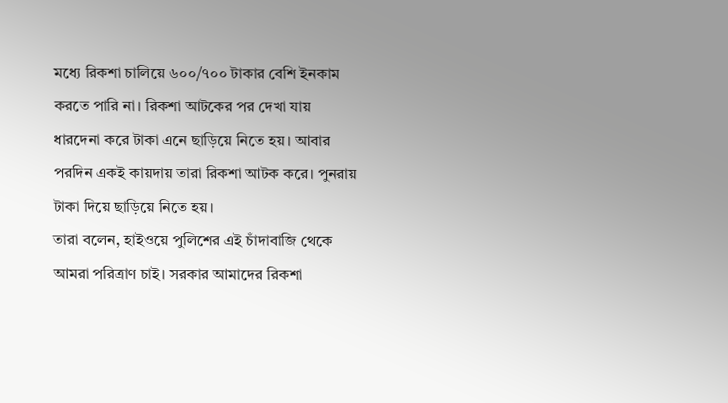মধ্যে রিকশা চালিয়ে ৬০০/৭০০ টাকার বেশি ইনকাম করতে পারি না। রিকশা আটকের পর দেখা যায় ধারদেনা করে টাকা এনে ছাড়িয়ে নিতে হয়। আবার পরদিন একই কায়দায় তারা রিকশা আটক করে। পুনরায় টাকা দিয়ে ছাড়িয়ে নিতে হয়।
তারা বলেন, হাইওয়ে পুলিশের এই চাঁদাবাজি থেকে আমরা পরিত্রাণ চাই। সরকার আমাদের রিকশা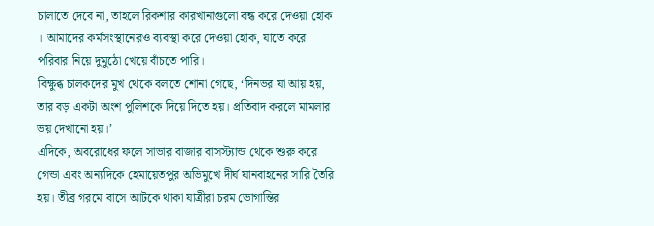চালাতে দেবে না, তাহলে রিকশার কারখানাগুলো বন্ধ করে দেওয়া হোক । আমাদের কর্মসংস্থানেরও ব্যবস্থা করে দেওয়া হোক, যাতে করে পরিবার নিয়ে দুমুঠো খেয়ে বাঁচতে পারি।
বিক্ষুব্ধ চালকদের মুখ থেকে বলতে শোনা গেছে, ‘দিনভর যা আয় হয়, তার বড় একটা অংশ পুলিশকে দিয়ে দিতে হয়। প্রতিবাদ করলে মামলার ভয় দেখানো হয়।’
এদিকে, অবরোধের ফলে সাভার বাজার বাসস্ট্যান্ড থেকে শুরু করে গেন্ডা এবং অন্যদিকে হেমায়েতপুর অভিমুখে দীর্ঘ যানবাহনের সারি তৈরি হয়। তীব্র গরমে বাসে আটকে থাকা যাত্রীরা চরম ভোগান্তির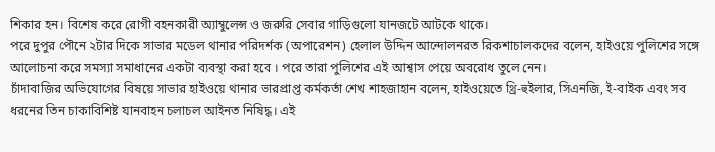শিকার হন। বিশেষ করে রোগী বহনকারী অ্যাম্বুলেন্স ও জরুরি সেবার গাড়িগুলো যানজটে আটকে থাকে।
পরে দুপুর পৌনে ২টার দিকে সাভার মডেল থানার পরিদর্শক (অপারেশন) হেলাল উদ্দিন আন্দোলনরত রিকশাচালকদের বলেন, হাইওয়ে পুলিশের সঙ্গে আলোচনা করে সমস্যা সমাধানের একটা ব্যবস্থা করা হবে । পরে তারা পুলিশের এই আশ্বাস পেয়ে অবরোধ তুলে নেন।
চাঁদাবাজির অভিযোগের বিষয়ে সাভার হাইওয়ে থানার ভারপ্রাপ্ত কর্মকর্তা শেখ শাহজাহান বলেন, হাইওয়েতে থ্রি-হুইলার, সিএনজি, ই-বাইক এবং সব ধরনের তিন চাকাবিশিষ্ট যানবাহন চলাচল আইনত নিষিদ্ধ। এই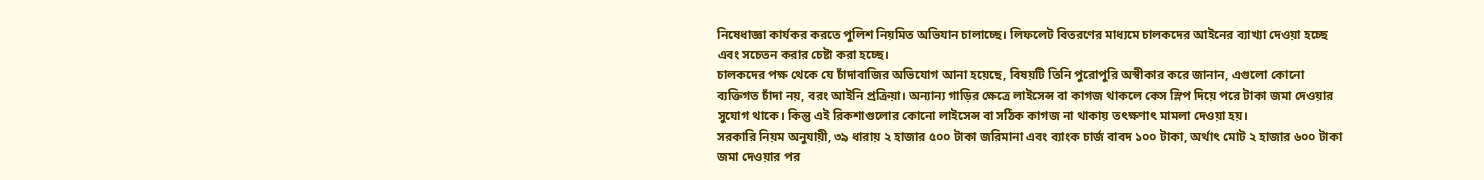নিষেধাজ্ঞা কার্যকর করতে পুলিশ নিয়মিত অভিযান চালাচ্ছে। লিফলেট বিতরণের মাধ্যমে চালকদের আইনের ব্যাখ্যা দেওয়া হচ্ছে এবং সচেতন করার চেষ্টা করা হচ্ছে।
চালকদের পক্ষ থেকে যে চাঁদাবাজির অভিযোগ আনা হয়েছে, বিষয়টি তিনি পুরোপুরি অস্বীকার করে জানান, এগুলো কোনো ব্যক্তিগত চাঁদা নয়, বরং আইনি প্রক্রিয়া। অন্যান্য গাড়ির ক্ষেত্রে লাইসেন্স বা কাগজ থাকলে কেস স্লিপ দিয়ে পরে টাকা জমা দেওয়ার সুযোগ থাকে। কিন্তু এই রিকশাগুলোর কোনো লাইসেন্স বা সঠিক কাগজ না থাকায় তৎক্ষণাৎ মামলা দেওয়া হয়।
সরকারি নিয়ম অনুযায়ী, ৩৯ ধারায় ২ হাজার ৫০০ টাকা জরিমানা এবং ব্যাংক চার্জ বাবদ ১০০ টাকা, অর্থাৎ মোট ২ হাজার ৬০০ টাকা জমা দেওয়ার পর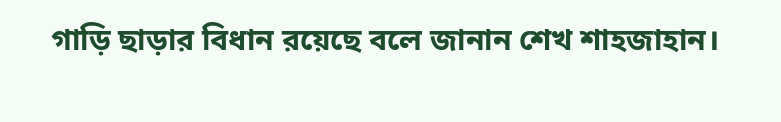গাড়ি ছাড়ার বিধান রয়েছে বলে জানান শেখ শাহজাহান।